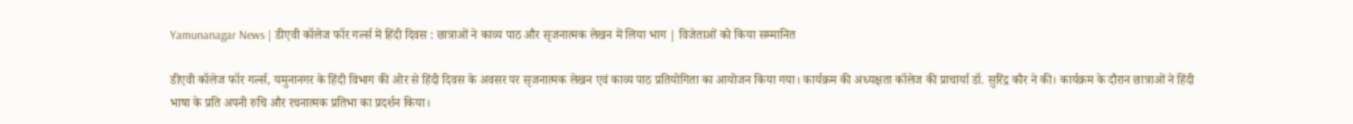Yamunanagar News | डीएवी कॉलेज फॉर गर्ल्स में हिंदी दिवस : छात्राओं ने काव्य पाठ और सृजनात्मक लेखन में लिया भाग | विजेताओं को किया सम्मानित

डीएवी कॉलेज फॉर गर्ल्स, यमुनानगर के हिंदी विभाग की ओर से हिंदी दिवस के अवसर पर सृजनात्मक लेखन एवं काव्य पाठ प्रतियोगिता का आयोजन किया गया। कार्यक्रम की अध्यक्षता कॉलेज की प्राचार्या डॉ. सुरिंद्र कौर ने की। कार्यक्रम के दौरान छात्राओं ने हिंदी भाषा के प्रति अपनी रुचि और रचनात्मक प्रतिभा का प्रदर्शन किया।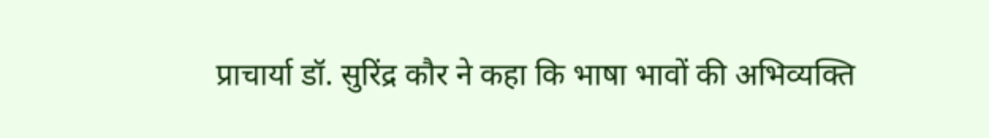प्राचार्या डॉ. सुरिंद्र कौर ने कहा कि भाषा भावों की अभिव्यक्ति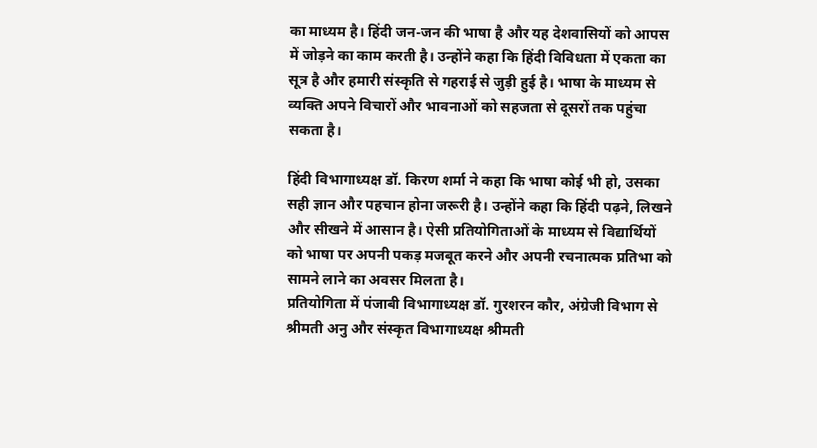का माध्यम है। हिंदी जन-जन की भाषा है और यह देशवासियों को आपस में जोड़ने का काम करती है। उन्होंने कहा कि हिंदी विविधता में एकता का सूत्र है और हमारी संस्कृति से गहराई से जुड़ी हुई है। भाषा के माध्यम से व्यक्ति अपने विचारों और भावनाओं को सहजता से दूसरों तक पहुंचा सकता है।

हिंदी विभागाध्यक्ष डॉ. किरण शर्मा ने कहा कि भाषा कोई भी हो, उसका सही ज्ञान और पहचान होना जरूरी है। उन्होंने कहा कि हिंदी पढ़ने, लिखने और सीखने में आसान है। ऐसी प्रतियोगिताओं के माध्यम से विद्यार्थियों को भाषा पर अपनी पकड़ मजबूत करने और अपनी रचनात्मक प्रतिभा को सामने लाने का अवसर मिलता है।
प्रतियोगिता में पंजाबी विभागाध्यक्ष डॉ. गुरशरन कौर, अंग्रेजी विभाग से श्रीमती अनु और संस्कृत विभागाध्यक्ष श्रीमती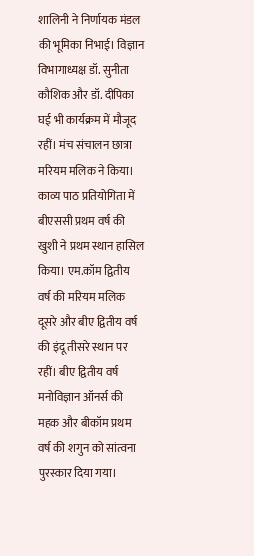शालिनी ने निर्णायक मंडल की भूमिका निभाई। विज्ञान विभागाध्यक्ष डॉ. सुनीता कौशिक और डॉ. दीपिका घई भी कार्यक्रम में मौजूद रहीं। मंच संचालन छात्रा मरियम मलिक ने किया।
काव्य पाठ प्रतियोगिता में बीएससी प्रथम वर्ष की खुशी ने प्रथम स्थान हासिल किया। एम.कॉम द्वितीय वर्ष की मरियम मलिक दूसरे और बीए द्वितीय वर्ष की इंदू तीसरे स्थान पर रहीं। बीए द्वितीय वर्ष मनोविज्ञान ऑनर्स की महक और बीकॉम प्रथम वर्ष की शगुन को सांत्वना पुरस्कार दिया गया।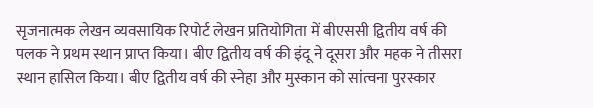सृजनात्मक लेखन व्यवसायिक रिपोर्ट लेखन प्रतियोगिता में बीएससी द्वितीय वर्ष की पलक ने प्रथम स्थान प्राप्त किया। बीए द्वितीय वर्ष की इंदू ने दूसरा और महक ने तीसरा स्थान हासिल किया। बीए द्वितीय वर्ष की स्नेहा और मुस्कान को सांत्वना पुरस्कार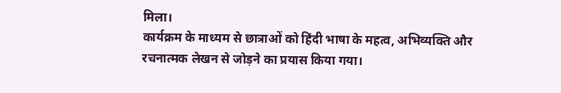मिला।
कार्यक्रम के माध्यम से छात्राओं को हिंदी भाषा के महत्व, अभिव्यक्ति और रचनात्मक लेखन से जोड़ने का प्रयास किया गया।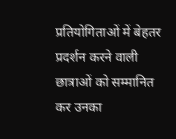प्रतियोगिताओं में बेहतर प्रदर्शन करने वाली छात्राओं को सम्मानित कर उनका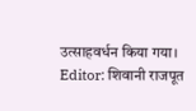उत्साहवर्धन किया गया।
Editor: शिवानी राजपूत